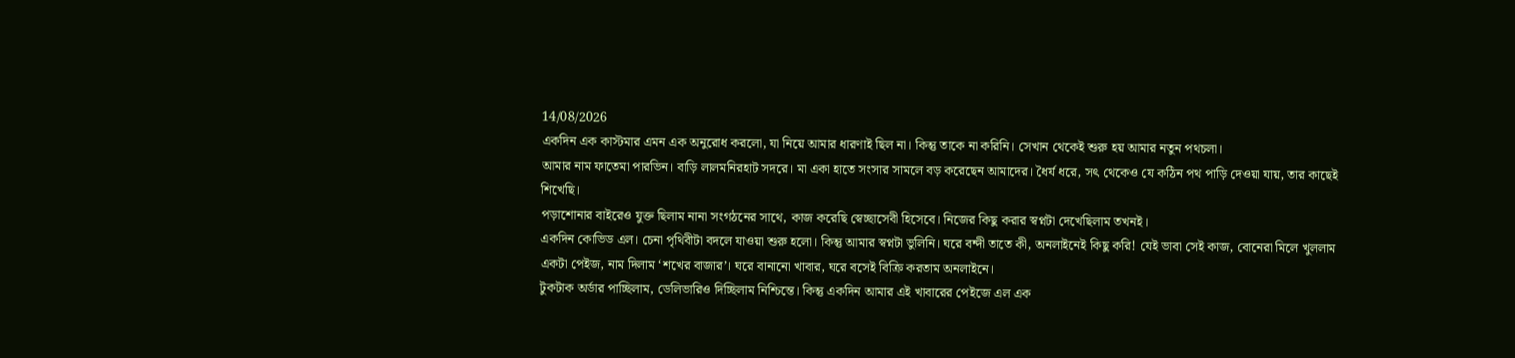14/08/2026
একদিন এক কাস্টমার এমন এক অনুরোধ করলো, যা নিয়ে আমার ধারণাই ছিল না। কিন্তু তাকে না করিনি। সেখান থেকেই শুরু হয় আমার নতুন পথচলা।
আমার নাম ফাতেমা পারভিন। বাড়ি লালমনিরহাট সদরে। মা একা হাতে সংসার সামলে বড় করেছেন আমাদের। ধৈর্য ধরে, সৎ থেকেও যে কঠিন পথ পাড়ি দেওয়া যায়, তার কাছেই শিখেছি।
পড়াশোনার বাইরেও যুক্ত ছিলাম নানা সংগঠনের সাথে, কাজ করেছি স্বেচ্ছাসেবী হিসেবে। নিজের কিছু করার স্বপ্নটা দেখেছিলাম তখনই।
একদিন কোভিড এল। চেনা পৃথিবীটা বদলে যাওয়া শুরু হলো। কিন্তু আমার স্বপ্নটা ভুলিনি। ঘরে বন্দী তাতে কী, অনলাইনেই কিছু করি! যেই ভাবা সেই কাজ, বোনেরা মিলে খুললাম একটা পেইজ, নাম দিলাম ‘শখের বাজার’। ঘরে বানানো খাবার, ঘরে বসেই বিক্রি করতাম অনলাইনে।
টুকটাক অর্ডার পাচ্ছিলাম, ডেলিভারিও দিচ্ছিলাম নিশ্চিন্তে। কিন্তু একদিন আমার এই খাবারের পেইজে এল এক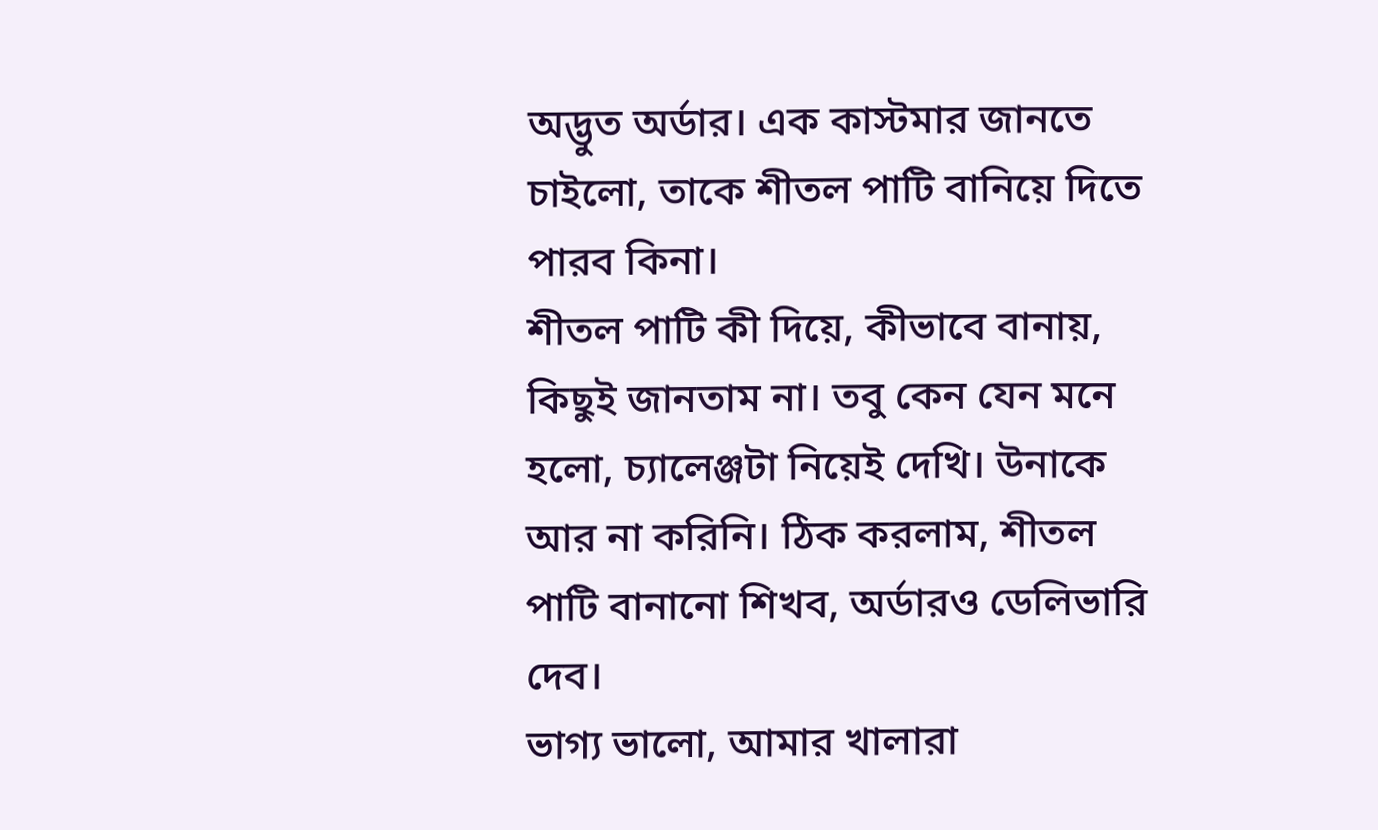অদ্ভুত অর্ডার। এক কাস্টমার জানতে চাইলো, তাকে শীতল পাটি বানিয়ে দিতে পারব কিনা।
শীতল পাটি কী দিয়ে, কীভাবে বানায়, কিছুই জানতাম না। তবু কেন যেন মনে হলো, চ্যালেঞ্জটা নিয়েই দেখি। উনাকে আর না করিনি। ঠিক করলাম, শীতল পাটি বানানো শিখব, অর্ডারও ডেলিভারি দেব।
ভাগ্য ভালো, আমার খালারা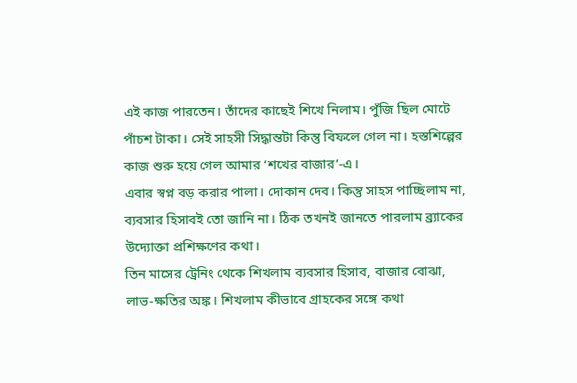এই কাজ পারতেন। তাঁদের কাছেই শিখে নিলাম। পুঁজি ছিল মোটে পাঁচশ টাকা। সেই সাহসী সিদ্ধান্তটা কিন্তু বিফলে গেল না। হস্তশিল্পের কাজ শুরু হয়ে গেল আমার ‘শখের বাজার’-এ।
এবার স্বপ্ন বড় করার পালা। দোকান দেব। কিন্তু সাহস পাচ্ছিলাম না, ব্যবসার হিসাবই তো জানি না। ঠিক তখনই জানতে পারলাম ব্র্যাকের উদ্যোক্তা প্রশিক্ষণের কথা।
তিন মাসের ট্রেনিং থেকে শিখলাম ব্যবসার হিসাব, বাজার বোঝা, লাভ-ক্ষতির অঙ্ক। শিখলাম কীভাবে গ্রাহকের সঙ্গে কথা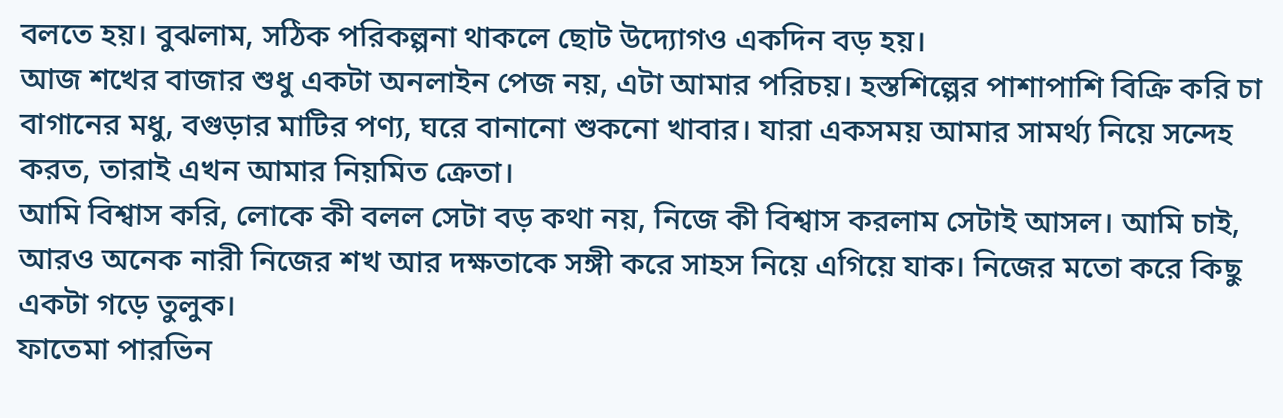বলতে হয়। বুঝলাম, সঠিক পরিকল্পনা থাকলে ছোট উদ্যোগও একদিন বড় হয়।
আজ শখের বাজার শুধু একটা অনলাইন পেজ নয়, এটা আমার পরিচয়। হস্তশিল্পের পাশাপাশি বিক্রি করি চা বাগানের মধু, বগুড়ার মাটির পণ্য, ঘরে বানানো শুকনো খাবার। যারা একসময় আমার সামর্থ্য নিয়ে সন্দেহ করত, তারাই এখন আমার নিয়মিত ক্রেতা।
আমি বিশ্বাস করি, লোকে কী বলল সেটা বড় কথা নয়, নিজে কী বিশ্বাস করলাম সেটাই আসল। আমি চাই, আরও অনেক নারী নিজের শখ আর দক্ষতাকে সঙ্গী করে সাহস নিয়ে এগিয়ে যাক। নিজের মতো করে কিছু একটা গড়ে তুলুক।
ফাতেমা পারভিন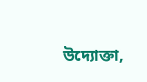উদ্যোক্তা,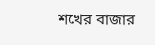শখের বাজার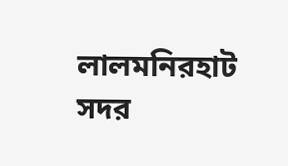লালমনিরহাট সদর